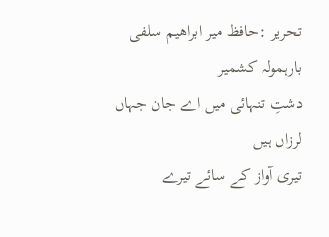تحریر :حافظ میر ابراھیم سلفی
بارہمولہ کشمیر
دشتِ تنہائی میں اے جان جہاں لرزاں ہیں
تیری آواز کے سائے تیرے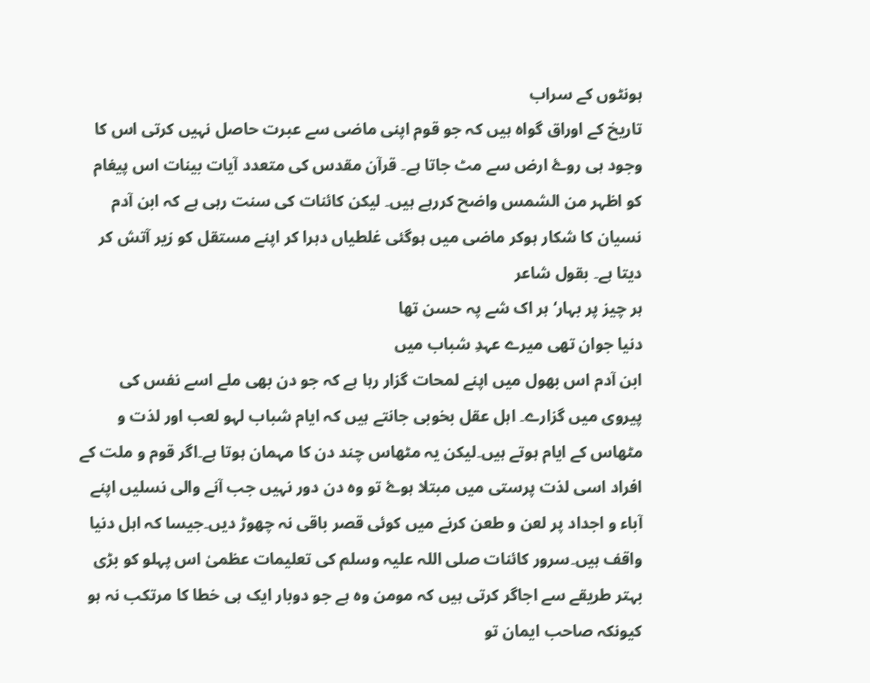ہونٹوں کے سراب
تاریخ کے اوراق گواہ ہیں کہ جو قوم اپنی ماضی سے عبرت حاصل نہیں کرتی اس کا وجود ہی روۓ ارض سے مٹ جاتا ہے۔ قرآن مقدس کی متعدد آیات بینات اس پیغام کو اظہر من الشمس واضح کررہے ہیں۔ لیکن کائنات کی سنت رہی ہے کہ ابن آدم نسیان کا شکار ہوکر ماضی میں ہوگئی غلطیاں دہرا کر اپنے مستقل کو زیر آتش کر دیتا ہے۔ بقول شاعر
ہر چیز پر بہار‘ ہر اک شے پہ حسن تھا
دنیا جوان تھی میرے عہدِ شباب میں
ابن آدم اس بھول میں اپنے لمحات گزار رہا ہے کہ جو دن بھی ملے اسے نفس کی پیروی میں گزارے۔ اہل عقل بخوبی جانتے ہیں کہ ایام شباب لہو لعب اور لذت و مٹھاس کے ایام ہوتے ہیں۔لیکن یہ مٹھاس چند دن کا مہمان ہوتا ہے۔اگر قوم و ملت کے افراد اسی لذت پرستی میں مبتلا ہوۓ تو وہ دن دور نہیں جب آنے والی نسلیں اپنے آباء و اجداد پر لعن و طعن کرنے میں کوئی قصر باقی نہ چھوڑ دیں۔جیسا کہ اہل دنیا واقف ہیں۔سرور کائنات صلی اللہ علیہ وسلم کی تعلیمات عظمیٰ اس پہلو کو بڑی بہتر طریقے سے اجاگر کرتی ہیں کہ مومن وہ ہے جو دوبار ایک ہی خطا کا مرتکب نہ ہو کیونکہ صاحب ایمان تو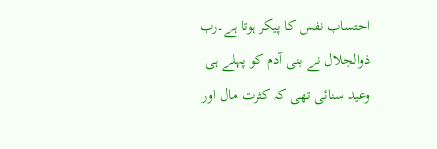احتساب نفس کا پیکر ہوتا ہے۔رب ذوالجلال نے بنی آدم کو پہلے ہی وعید سنائی تھی کہ کثرت مال اور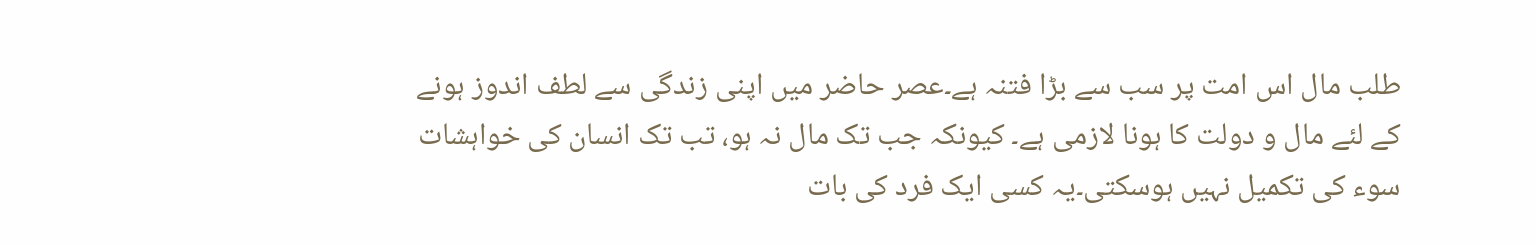طلب مال اس امت پر سب سے بڑا فتنہ ہے۔عصر حاضر میں اپنی زندگی سے لطف اندوز ہونے کے لئے مال و دولت کا ہونا لازمی ہے۔ کیونکہ جب تک مال نہ ہو، تب تک انسان کی خواہشات سوء کی تکمیل نہیں ہوسکتی۔یہ کسی ایک فرد کی بات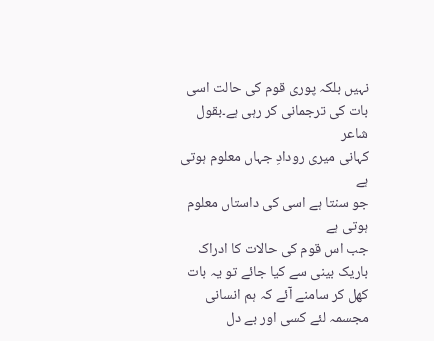نہیں بلکہ پوری قوم کی حالت اسی بات کی ترجمانی کر رہی ہے۔بقول شاعر
کہانی میری رودادِ جہاں معلوم ہوتی ہے
جو سنتا ہے اسی کی داستاں معلوم ہوتی ہے
جب اس قوم کی حالات کا ادراک باریک بینی سے کیا جائے تو یہ بات کھل کر سامنے آئے کہ ہم انسانی مجسمہ لئے کسی اور بے دل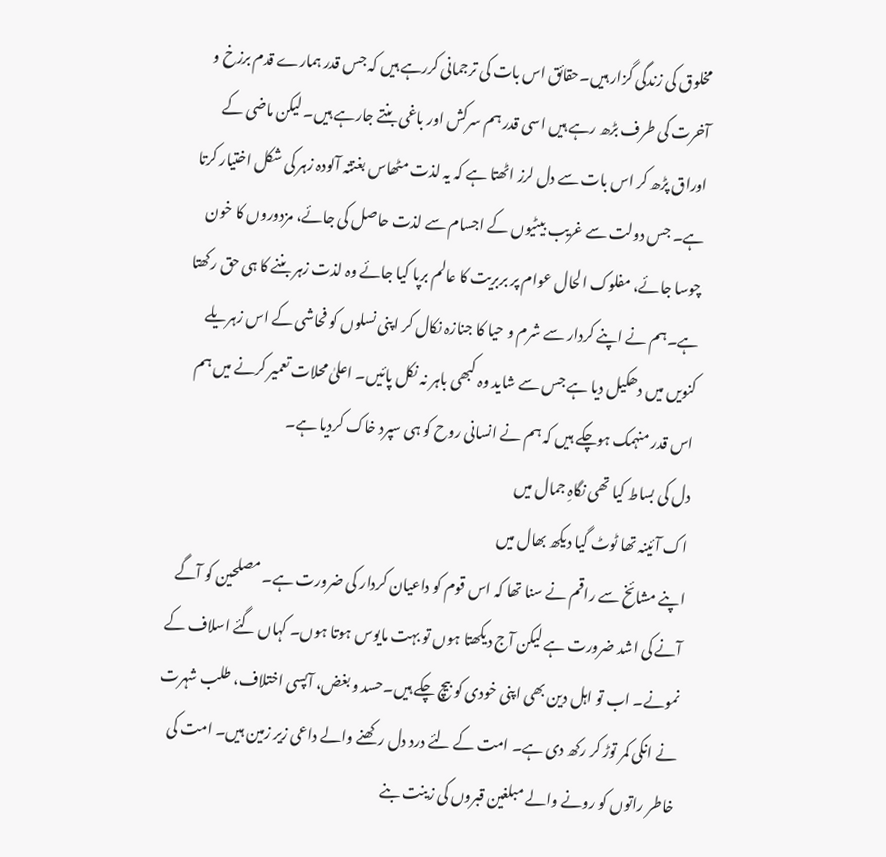مخلوق کی زندگی گزار ہیں۔حقائق اس بات کی ترجمانی کررہے ہیں کہ جس قدر ہمارے قدم برزخ و آخرت کی طرف بڑھ رہے ہیں اسی قدر ہم سرکش اور باغی بنتے جارہے ہیں۔ لیکن ماضی کے اوراق پڑھ کر اس بات سے دل لرز اٹھتا ہے کہ یہ لذت مٹھاس بغتتہ آلودہ زہر کی شکل اختیار کرتا ہے۔ جس دولت سے غریب بیٹیوں کے اجسام سے لذت حاصل کی جائے، مزدوروں کا خون چوسا جائے، مفلوک الحال عوام پر بربریت کا عالم برپا کیا جائے وہ لذت زہر بننے کا ہی حق رکھتا ہے۔ہم نے اپنے کردار سے شرم و حیا کا جنازہ نکال کر اپنی نسلوں کو فحاشی کے اس زہریلے کنویں میں دھکیل دیا ہے جس سے شاید وہ کبھی باہر نہ نکل پائیں۔ اعلیٰ محلات تعمیر کرنے میں ہم اس قدر منہمک ہوچکے ہیں کہ ہم نے انسانی روح کو ہی سپرد خاک کردیا ہے۔
دل کی بساط کیا تھی نگاہِ جمال میں
اک آئینہ تھا ٹوٹ گیا دیکھ بھال میں
اپنے مشائخ سے راقم نے سنا تھا کہ اس قوم کو داعیان کردار کی ضرورت ہے۔ مصلحین کو آگے آنے کی اشد ضرورت ہے لیکن آج دیکھتا ہوں تو بہت مایوس ہوتا ہوں۔ کہاں گئے اسلاف کے نمونے۔ اب تو اہل دین بھی اپنی خودی کو بیچ چکے ہیں۔حسد و بغض، آپسی اختلاف، طلب شہرت نے انکی کمر توڑ کر رکھ دی ہے۔ امت کے لئے درد دل رکھنے والے داعی زیر زمین ہیں۔ امت کی خاطر راتوں کو رونے والے مبلغین قبروں کی زینت بنے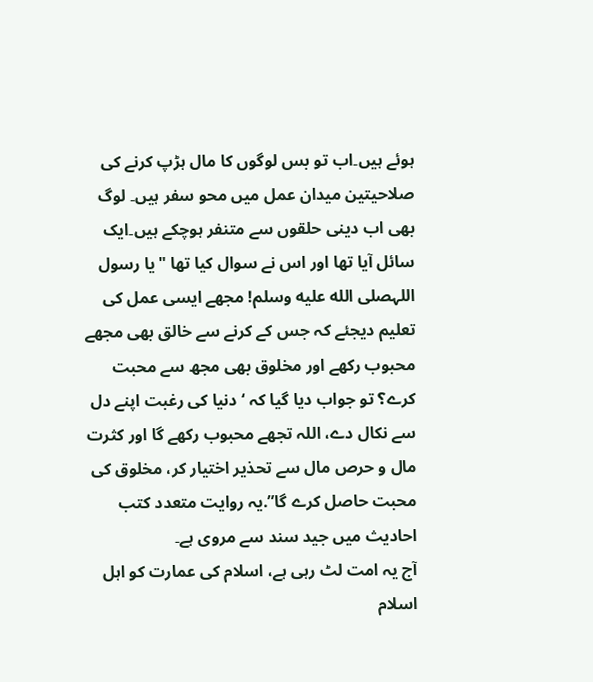ہوئے ہیں۔اب تو بس لوگوں کا مال ہڑپ کرنے کی صلاحیتین میدان عمل میں محو سفر ہیں۔ لوگ بھی اب دینی حلقوں سے متنفر ہوچکے ہیں۔ایک سائل آیا تھا اور اس نے سوال کیا تھا "یا رسول اللہصلى الله عليه وسلم! مجھے ایسی عمل کی تعلیم دیجئے کہ جس کے کرنے سے خالق بھی مجھے محبوب رکھے اور مخلوق بھی مجھ سے محبت کرے؟ تو جواب دیا گیا کہ ‘دنیا کی رغبت اپنے دل سے نکال دے، اللہ تجھے محبوب رکھے گا اور کثرت مال و حرص مال سے تحذیر اختیار کر، مخلوق کی محبت حاصل کرے گا”.یہ روایت متعدد کتب احادیث میں جید سند سے مروی ہے۔
آج یہ امت لٹ رہی ہے، اسلام کی عمارت کو اہل اسلام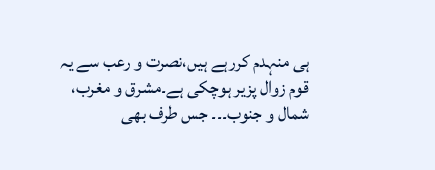ہی منہدم کررہے ہیں،نصرت و رعب سے یہ قوم زوال پزیر ہوچکی ہے۔مشرق و مغرب، شمال و جنوب۔۔۔ جس طرف بھی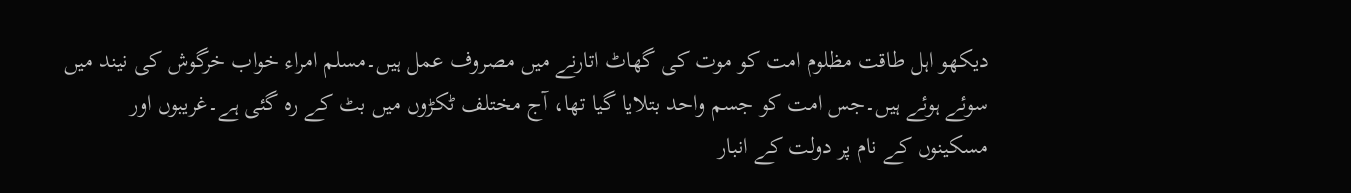دیکھو اہل طاقت مظلوم امت کو موت کی گھاٹ اتارنے میں مصروف عمل ہیں۔مسلم امراء خواب خرگوش کی نیند میں سوئے ہوئے ہیں۔جس امت کو جسم واحد بتلایا گیا تھا، آج مختلف ٹکڑوں میں بٹ کے رہ گئی ہے۔غریبوں اور مسکینوں کے نام پر دولت کے انبار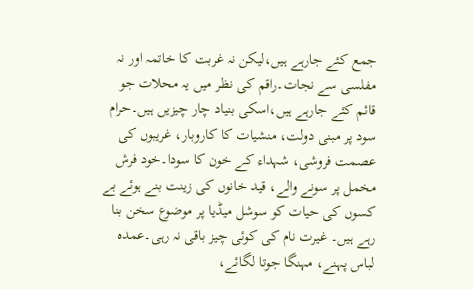جمع کئے جارہے ہیں،لیکن نہ غربت کا خاتمہ اور نہ مفلسی سے نجات۔راقم کی نظر میں یہ محلات جو قائم کئے جارہے ہیں،اسکی بنیاد چار چیزیں ہیں۔حرام سود پر مبنی دولت، منشیات کا کاروبار، غریبوں کی عصمت فروشی، شہداء کے خون کا سودا۔خود فرش مخمل پر سونے والے، قید خانوں کی زینت بنے ہوئے بے کسوں کی حیات کو سوشل میڈیا پر موضوع سخن بنا رہے ہیں۔ غیرت نام کی کوئی چیز باقی نہ رہی۔عمدہ لباس پہنے، مہنگا جوتا لگائے،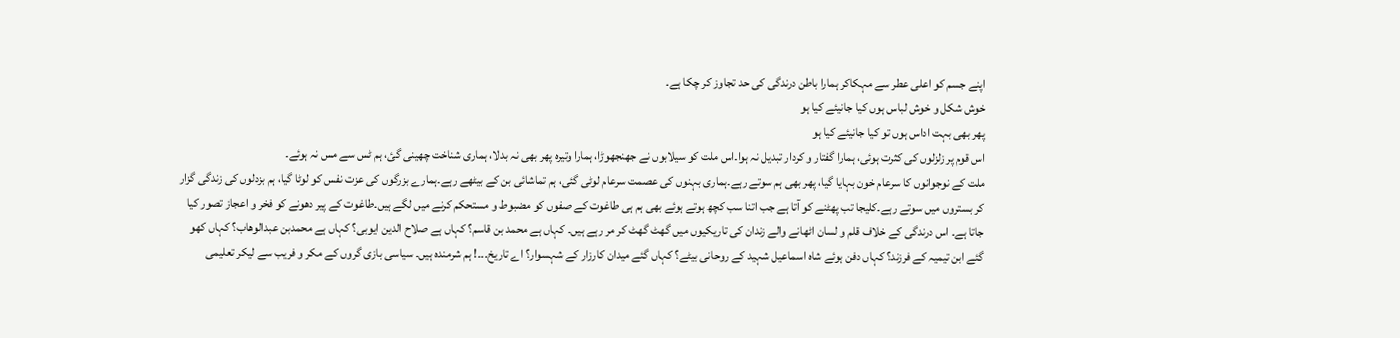اپنے جسم کو اعلی عطر سے مہکاکر ہمارا باطن درندگی کی حد تجاوز کر چکا ہے۔
خوش شکل و خوش لباس ہوں کیا جانیئے کیا ہو
پھر بھی بہت اداس ہوں تو کیا جانیئے کیا ہو
اس قوم پر زلزلوں کی کثرت ہوئی، ہمارا گفتار و کردار تبدیل نہ ہوا۔اس ملت کو سیلابوں نے جھنجھوڑا، ہمارا وتیرہ پھر بھی نہ بدلا، ہماری شناخت چھینی گئ، ہم ٹس سے مس نہ ہوئے۔
ملت کے نوجوانوں کا سرعام خون بہایا گیا، پھر بھی ہم سوتے رہے۔ہماری بہنوں کی عصمت سرعام لوٹی گئی، ہم تماشائی بن کے بیٹھے رہے۔ہمارے بزرگوں کی عزت نفس کو لوٹا گیا، ہم بزدلوں کی زندگی گزار کر بستروں میں سوتے رہے۔کلیجا تب پھٹنے کو آتا ہے جب اتنا سب کچھ ہوتے ہوئے بھی ہم ہی طاغوت کے صفوں کو مضبوط و مستحکم کرنے میں لگے ہیں۔طاغوت کے پیر دھونے کو فخر و اعجاز تصور کیا جاتا ہے۔ اس درندگی کے خلاف قلم و لسان اٹھانے والے زندان کی تاریکیوں میں گھٹ گھٹ کر مر رہے ہیں۔ کہاں ہے محمد بن قاسم؟ کہاں ہے صلاح الدین ایوبی؟ کہاں ہے محمدبن عبدالوھاب؟ کہاں کھو گئے ابن تیمیہ کے فرزند؟ کہاں دفن ہوئے شاہ اسماعیل شہید کے روحانی بیٹے؟ کہاں گئے میدان کارزار کے شہسوار؟ اے تاریخ۔۔۔! ہم شرمندہ ہیں۔ سیاسی بازی گروں کے مکر و فریب سے لیکر تعلیمی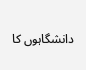دانشگاہوں کا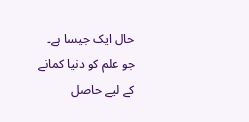حال ایک جیسا ہے۔
جو علم کو دنیا کمانے کے لیے حاصل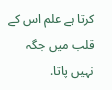کرتا ہے علم اس کے قلب میں جگہ نہیں پاتا.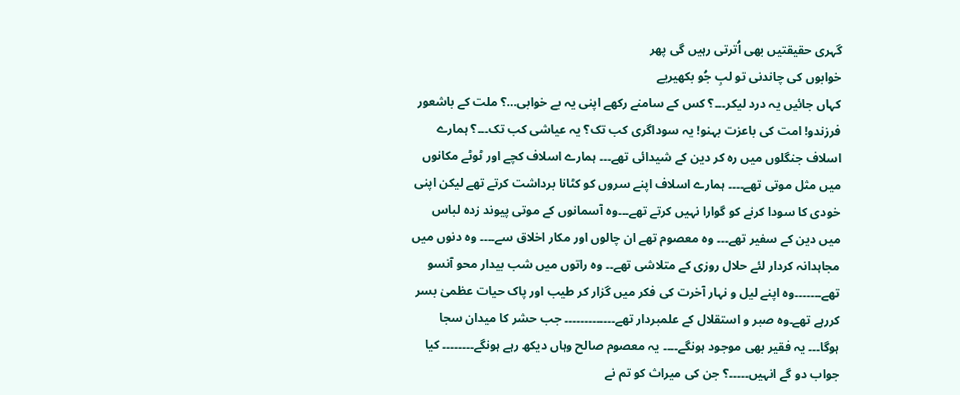گہری حقیقتیں بھی اُترتی رہیں گی پھر
خوابوں کی چاندنی تو لبِ جُو بکھیریے
کہاں جائیں یہ درد لیکر۔۔۔؟ کس کے سامنے رکھے اپنی یہ بے خوابی…؟ ملت کے باشعور فرزندو! امت کی باعزت بہنو! یہ سوداگری کب تک؟ یہ عیاشی کب تک۔۔۔؟ ہمارے اسلاف جنگلوں میں رہ کر دین کے شیدائی تھے۔۔۔ ہمارے اسلاف کچے اور ٹوٹے مکانوں میں مثل موتی تھے۔۔۔۔ ہمارے اسلاف اپنے سروں کو کٹانا برداشت کرتے تھے لیکن اپنی خودی کا سودا کرنے کو گوارا نہیں کرتے تھے۔۔۔وہ آسمانوں کے موتی پیوند زدہ لباس میں دین کے سفیر تھے۔۔۔ وہ معصوم تھے ان چالوں اور مکار اخلاق سے۔۔۔۔ وہ دنوں میں مجاہدانہ کردار لئے حلال روزی کے متلاشی تھے۔۔ وہ راتوں میں شب بیدار محو آنسو تھے۔۔۔۔۔۔۔وہ اپنے لیل و نہار آخرت کی فکر میں گزار کر طیب اور پاک حیات عظمیٰ بسر کررہے تھے۔وہ صبر و استقلال کے علمبردار تھے۔۔۔۔۔۔۔۔۔۔۔۔۔ جب حشر کا میدان سجا ہوگا۔۔۔ یہ فقیر بھی موجود ہونگے۔۔۔۔ یہ معصوم صالح وہاں دیکھ رہے ہونگے۔۔۔۔۔۔۔۔ کیا جواب دو گے انہیں۔۔۔۔۔؟ جن کی میراث کو تم نے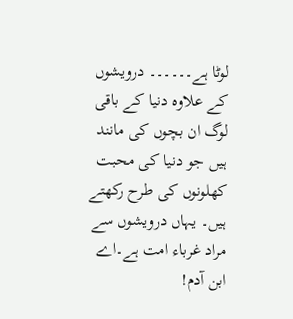لوٹا ہے۔۔۔۔۔۔ درویشوں کے علاوہ دنیا کے باقی لوگ ان بچوں کی مانند ہیں جو دنیا کی محبت کھلونوں کی طرح رکھتے ہیں۔ یہاں درویشوں سے مراد غرباء امت ہے۔اے ابن آدم!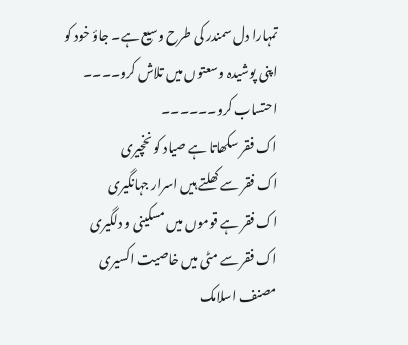تمہارا دل سمندر کی طرح وسیع ہے۔ جاؤ خود کو اپنی پوشیدہ وسعتوں میں تلاش کرو۔۔۔۔ احتساب کرو۔۔۔۔۔۔
اک فقر سکھاتا ہے صیاد کو نخچیری
اک فقر سے کھلتے ہیں اسرار جہانگیری
اک فقر ہے قوموں میں مسکینی و دلگیری
اک فقر سے مٹی میں خاصیت اکسیری
مصنف اسلامک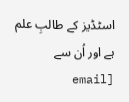اسٹڈیز کے طالبِ علم ہے اور اُن سے [email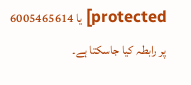protected] یا 6005465614 پر رابطہ کیا جاسکتا ہے۔